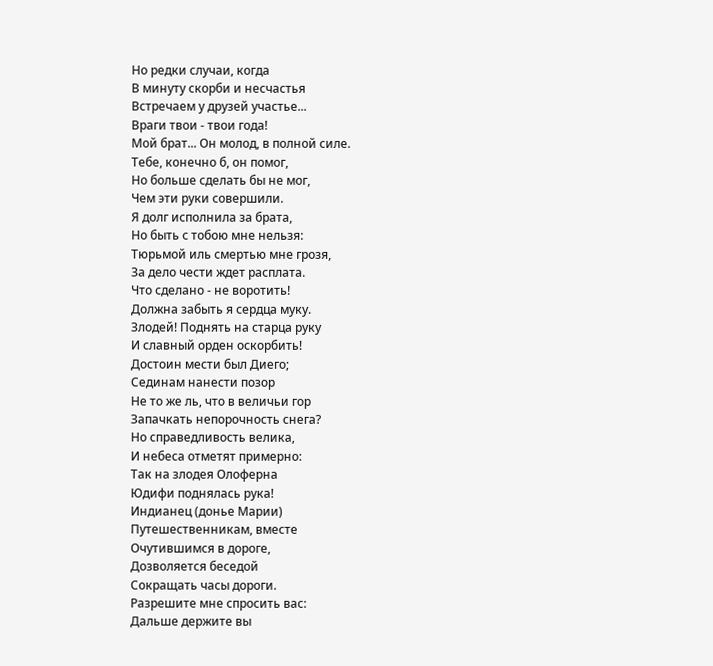Но редки случаи, когда
В минуту скорби и несчастья
Встречаем у друзей участье...
Враги твои - твои года!
Мой брат... Он молод, в полной силе.
Тебе, конечно б, он помог,
Но больше сделать бы не мог,
Чем эти руки совершили.
Я долг исполнила за брата,
Но быть с тобою мне нельзя:
Тюрьмой иль смертью мне грозя,
За дело чести ждет расплата.
Что сделано - не воротить!
Должна забыть я сердца муку.
Злодей! Поднять на старца руку
И славный орден оскорбить!
Достоин мести был Диего;
Сединам нанести позор
Не то же ль, что в величьи гор
Запачкать непорочность снега?
Но справедливость велика,
И небеса отметят примерно:
Так на злодея Олоферна
Юдифи поднялась рука!
Индианец (донье Марии)
Путешественникам, вместе
Очутившимся в дороге,
Дозволяется беседой
Сокращать часы дороги.
Разрешите мне спросить вас:
Дальше держите вы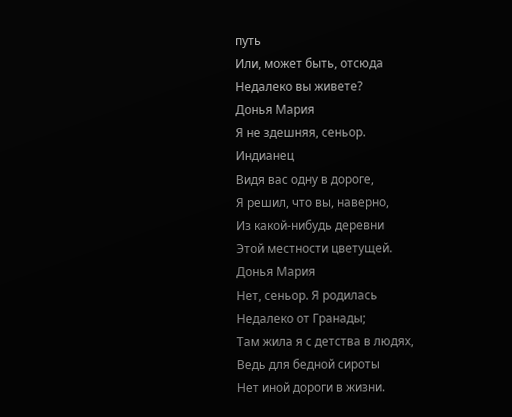путь
Или, может быть, отсюда
Недалеко вы живете?
Донья Мария
Я не здешняя, сеньор.
Индианец
Видя вас одну в дороге,
Я решил, что вы, наверно,
Из какой-нибудь деревни
Этой местности цветущей.
Донья Мария
Нет, сеньор. Я родилась
Недалеко от Гранады;
Там жила я с детства в людях,
Ведь для бедной сироты
Нет иной дороги в жизни.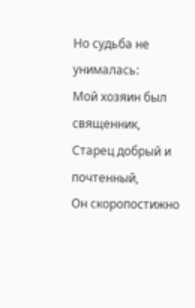Но судьба не унималась:
Мой хозяин был священник,
Старец добрый и почтенный,
Он скоропостижно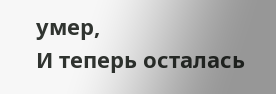умер,
И теперь осталась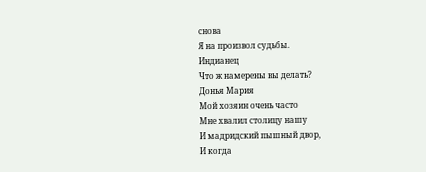снова
Я на произвол судьбы.
Индианец
Что ж намерены вы делать?
Донья Мария
Мой хозяин очень часто
Мне хвалил столицу нашу
И мадридский пышный двор,
И когда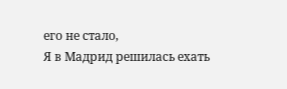его не стало,
Я в Мадрид решилась ехать